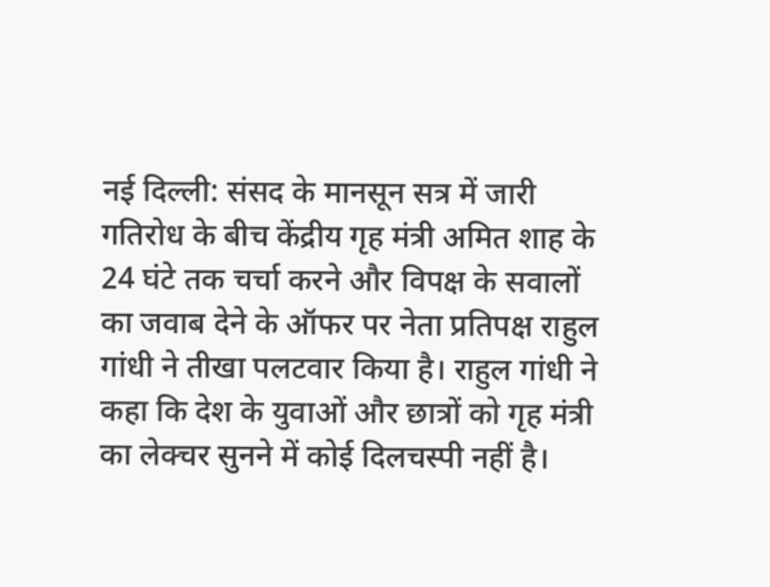नई दिल्ली: संसद के मानसून सत्र में जारी गतिरोध के बीच केंद्रीय गृह मंत्री अमित शाह के 24 घंटे तक चर्चा करने और विपक्ष के सवालों का जवाब देने के ऑफर पर नेता प्रतिपक्ष राहुल गांधी ने तीखा पलटवार किया है। राहुल गांधी ने कहा कि देश के युवाओं और छात्रों को गृह मंत्री का लेक्चर सुनने में कोई दिलचस्पी नहीं है।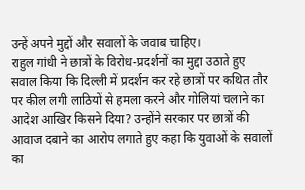उन्हें अपने मुद्दों और सवालों के जवाब चाहिए।
राहुल गांधी ने छात्रों के विरोध-प्रदर्शनों का मुद्दा उठाते हुए सवाल किया कि दिल्ली में प्रदर्शन कर रहे छात्रों पर कथित तौर पर कील लगी लाठियों से हमला करने और गोलियां चलाने का आदेश आखिर किसने दिया? उन्होंने सरकार पर छात्रों की आवाज दबाने का आरोप लगाते हुए कहा कि युवाओं के सवालों का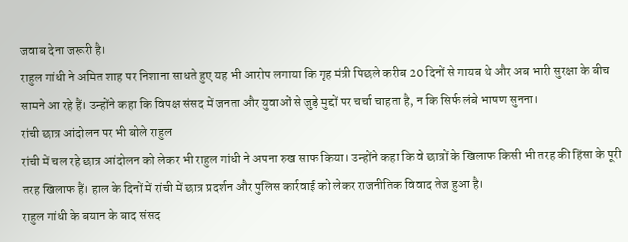जवाब देना जरूरी है।
राहुल गांधी ने अमित शाह पर निशाना साधते हुए यह भी आरोप लगाया कि गृह मंत्री पिछले करीब 20 दिनों से गायब थे और अब भारी सुरक्षा के बीच सामने आ रहे हैं। उन्होंने कहा कि विपक्ष संसद में जनता और युवाओं से जुड़े मुद्दों पर चर्चा चाहता है, न कि सिर्फ लंबे भाषण सुनना।
रांची छात्र आंदोलन पर भी बोले राहुल
रांची में चल रहे छात्र आंदोलन को लेकर भी राहुल गांधी ने अपना रुख साफ किया। उन्होंने कहा कि वे छात्रों के खिलाफ किसी भी तरह की हिंसा के पूरी तरह खिलाफ हैं। हाल के दिनों में रांची में छात्र प्रदर्शन और पुलिस कार्रवाई को लेकर राजनीतिक विवाद तेज हुआ है।
राहुल गांधी के बयान के बाद संसद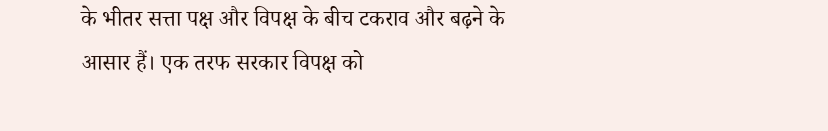के भीतर सत्ता पक्ष और विपक्ष के बीच टकराव और बढ़ने के आसार हैं। एक तरफ सरकार विपक्ष को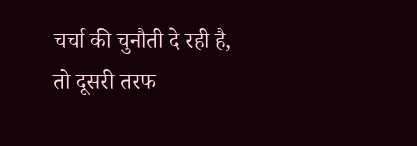चर्चा की चुनौती दे रही है, तो दूसरी तरफ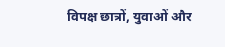विपक्ष छात्रों, युवाओं और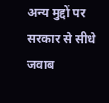अन्य मुद्दों पर सरकार से सीधे जवाब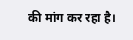की मांग कर रहा है।